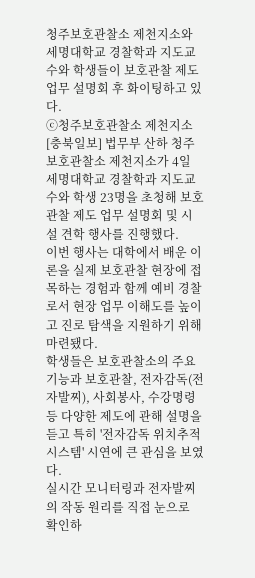청주보호관찰소 제천지소와 세명대학교 경찰학과 지도교수와 학생들이 보호관찰 제도 업무 설명회 후 화이팅하고 있다.
ⓒ청주보호관찰소 제천지소
[충북일보] 법무부 산하 청주보호관찰소 제천지소가 4일 세명대학교 경찰학과 지도교수와 학생 23명을 초청해 보호관찰 제도 업무 설명회 및 시설 견학 행사를 진행했다.
이번 행사는 대학에서 배운 이론을 실제 보호관찰 현장에 접목하는 경험과 함께 예비 경찰로서 현장 업무 이해도를 높이고 진로 탐색을 지원하기 위해 마련됐다.
학생들은 보호관찰소의 주요 기능과 보호관찰, 전자감독(전자발찌), 사회봉사, 수강명령 등 다양한 제도에 관해 설명을 듣고 특히 '전자감독 위치추적 시스템' 시연에 큰 관심을 보였다.
실시간 모니터링과 전자발찌의 작동 원리를 직접 눈으로 확인하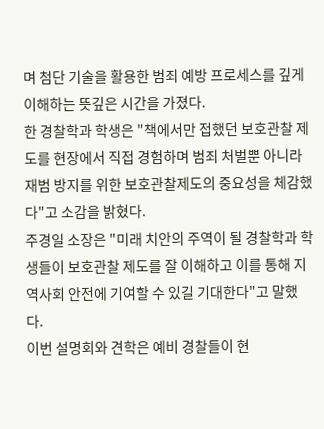며 첨단 기술을 활용한 범죄 예방 프로세스를 깊게 이해하는 뜻깊은 시간을 가졌다.
한 경찰학과 학생은 "책에서만 접했던 보호관찰 제도를 현장에서 직접 경험하며 범죄 처벌뿐 아니라 재범 방지를 위한 보호관찰제도의 중요성을 체감했다"고 소감을 밝혔다.
주경일 소장은 "미래 치안의 주역이 될 경찰학과 학생들이 보호관찰 제도를 잘 이해하고 이를 통해 지역사회 안전에 기여할 수 있길 기대한다"고 말했다.
이번 설명회와 견학은 예비 경찰들이 현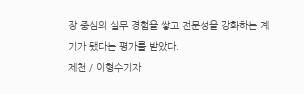장 중심의 실무 경험을 쌓고 전문성을 강화하는 계기가 됐다는 평가를 받았다.
제천 / 이형수기자